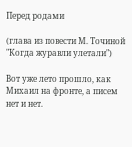Перед родами

(глава из повести М. Точиной "Когда журавли улетали")

Вот уже лето прошло, как Михаил на фронте, а писем нет и нет.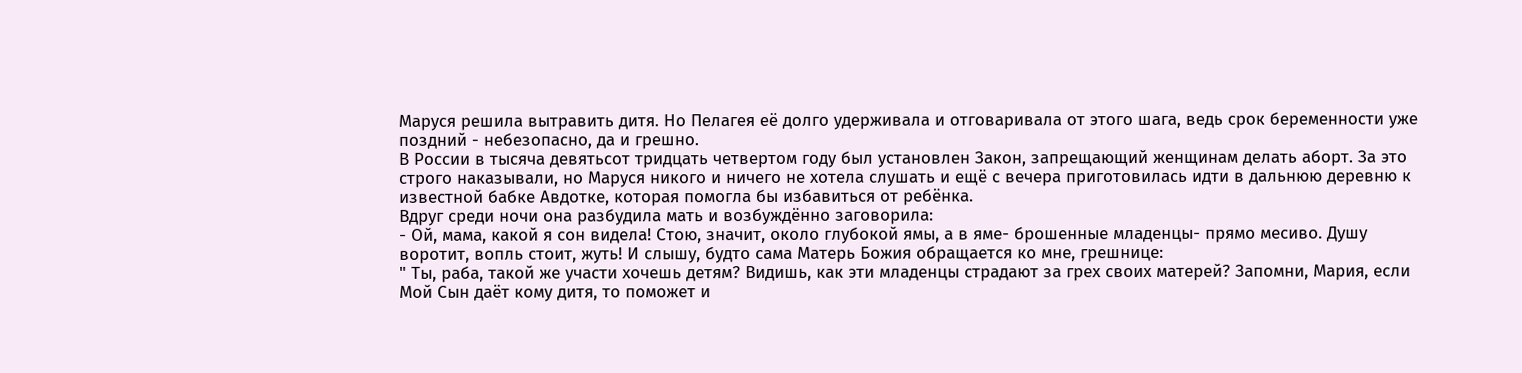Маруся решила вытравить дитя. Но Пелагея её долго удерживала и отговаривала от этого шага, ведь срок беременности уже поздний - небезопасно, да и грешно.
В России в тысяча девятьсот тридцать четвертом году был установлен Закон, запрещающий женщинам делать аборт. За это строго наказывали, но Маруся никого и ничего не хотела слушать и ещё с вечера приготовилась идти в дальнюю деревню к известной бабке Авдотке, которая помогла бы избавиться от ребёнка.
Вдруг среди ночи она разбудила мать и возбуждённо заговорила:
- Ой, мама, какой я сон видела! Стою, значит, около глубокой ямы, а в яме- брошенные младенцы- прямо месиво. Душу воротит, вопль стоит, жуть! И слышу, будто сама Матерь Божия обращается ко мне, грешнице:
" Ты, раба, такой же участи хочешь детям? Видишь, как эти младенцы страдают за грех своих матерей? Запомни, Мария, если Мой Сын даёт кому дитя, то поможет и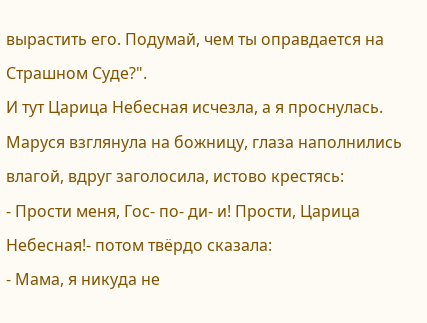вырастить его. Подумай, чем ты оправдается на Страшном Суде?".
И тут Царица Небесная исчезла, а я проснулась.
Маруся взглянула на божницу, глаза наполнились влагой, вдруг заголосила, истово крестясь:
- Прости меня, Гос- по- ди- и! Прости, Царица Небесная!- потом твёрдо сказала:
- Мама, я никуда не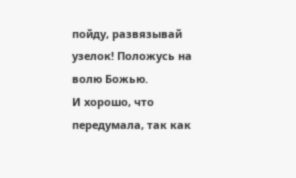пойду, развязывай узелок! Положусь на волю Божью.
И хорошо, что передумала, так как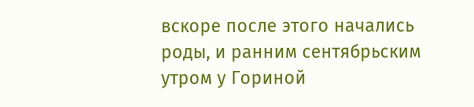вскоре после этого начались роды, и ранним сентябрьским утром у Гориной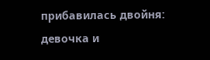прибавилась двойня: девочка и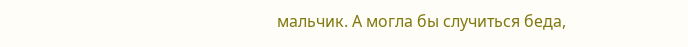мальчик. А могла бы случиться беда,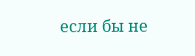если бы не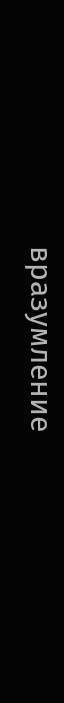вразумление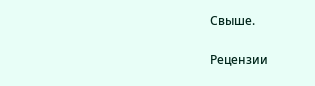Свыше.


Рецензии